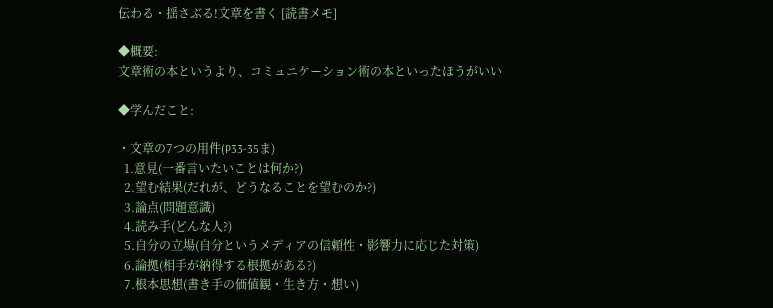伝わる・揺さぶる!文章を書く [読書メモ]

◆概要:
文章術の本というより、コミュニケーション術の本といったほうがいい

◆学んだこと:

・文章の7つの用件(P33-35ま)
  1.意見(一番言いたいことは何か?)
  2.望む結果(だれが、どうなることを望むのか?)
  3.論点(問題意識)
  4.読み手(どんな人?)
  5.自分の立場(自分というメディアの信頼性・影響力に応じた対策)
  6.論拠(相手が納得する根拠がある?)
  7.根本思想(書き手の価値観・生き方・想い)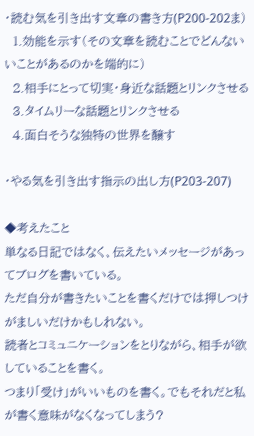・読む気を引き出す文章の書き方(P200-202ま)
  1.効能を示す(その文章を読むことでどんないいことがあるのかを端的に)
  2.相手にとって切実・身近な話題とリンクさせる
  3.タイムリーな話題とリンクさせる
  4.面白そうな独特の世界を醸す

・やる気を引き出す指示の出し方(P203-207)

◆考えたこと
単なる日記ではなく、伝えたいメッセージがあってブログを書いている。
ただ自分が書きたいことを書くだけでは押しつけがましいだけかもしれない。
読者とコミュニケーションをとりながら、相手が欲していることを書く。
つまり「受け」がいいものを書く。でもそれだと私が書く意味がなくなってしまう?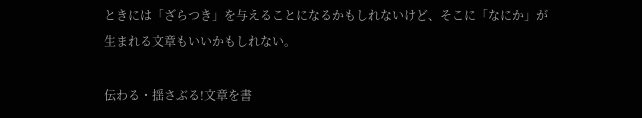ときには「ざらつき」を与えることになるかもしれないけど、そこに「なにか」が生まれる文章もいいかもしれない。

伝わる・揺さぶる!文章を書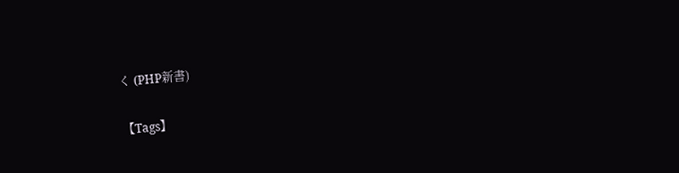く (PHP新書)

【Tags】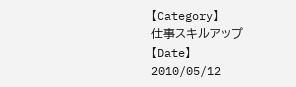【Category】
仕事スキルアップ
【Date】
2010/05/12